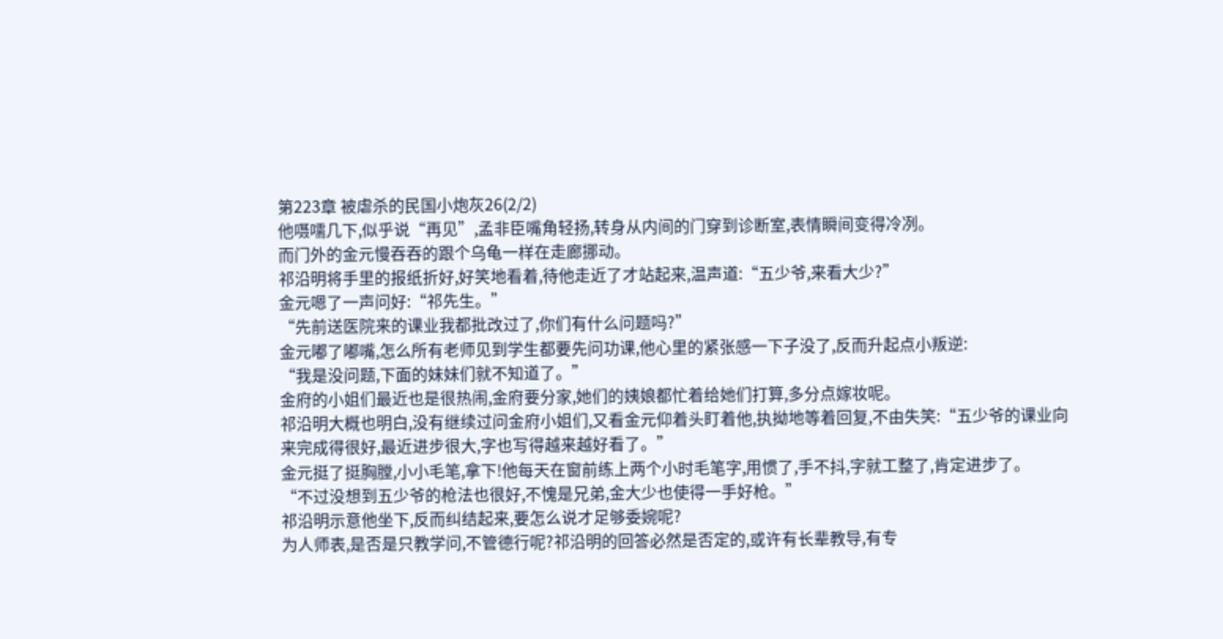第223章 被虐杀的民国小炮灰26(2/2)
他嗫嚅几下,似乎说“再见”,孟非臣嘴角轻扬,转身从内间的门穿到诊断室,表情瞬间变得冷冽。
而门外的金元慢吞吞的跟个乌龟一样在走廊挪动。
祁沿明将手里的报纸折好,好笑地看着,待他走近了才站起来,温声道:“五少爷,来看大少?”
金元嗯了一声问好:“祁先生。”
“先前送医院来的课业我都批改过了,你们有什么问题吗?”
金元嘟了嘟嘴,怎么所有老师见到学生都要先问功课,他心里的紧张感一下子没了,反而升起点小叛逆:
“我是没问题,下面的妹妹们就不知道了。”
金府的小姐们最近也是很热闹,金府要分家,她们的姨娘都忙着给她们打算,多分点嫁妆呢。
祁沿明大概也明白,没有继续过问金府小姐们,又看金元仰着头盯着他,执拗地等着回复,不由失笑:“五少爷的课业向来完成得很好,最近进步很大,字也写得越来越好看了。”
金元挺了挺胸膛,小小毛笔,拿下!他每天在窗前练上两个小时毛笔字,用惯了,手不抖,字就工整了,肯定进步了。
“不过没想到五少爷的枪法也很好,不愧是兄弟,金大少也使得一手好枪。”
祁沿明示意他坐下,反而纠结起来,要怎么说才足够委婉呢?
为人师表,是否是只教学问,不管德行呢?祁沿明的回答必然是否定的,或许有长辈教导,有专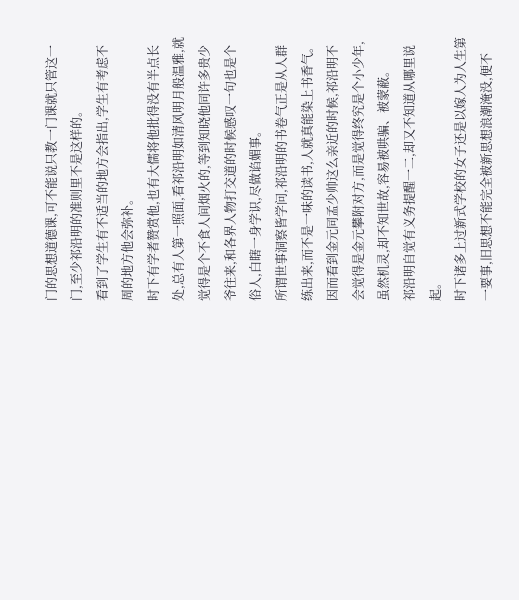门的思想道德课,可不能说只教一门课就只管这一门,至少祁沿明的准则里不是这样的。
看到了学生有不适当的地方会指出,学生有考虑不周的地方他会弥补。
时下有学者赞赏他,也有大儒将他批得没有半点长处,总有人第一照面,看祁沿明如清风明月般温雅,就觉得是个不食人间烟火的,等到知晓他同许多贵少爷往来,和各界人物打交道的时候感叹一句也是个俗人,白瞎一身学识,尽做谄媚事。
所谓世事洞察皆学问,祁沿明的书卷气正是从人群练出来,而不是一味的读书,人就真能染上书香气。
因而看到金元同孟少帅这么亲近的时候,祁沿明不会觉得是金元攀附对方,而是觉得终究是个小少年,虽然机灵,却不知世故,容易被哄骗、被蒙蔽。
祁沿明自觉有义务提醒一二,却又不知道从哪里说起。
时下诸多上过新式学校的女子还是以嫁人为人生第一要事,旧思想不能完全被新思想浪潮淹没,便不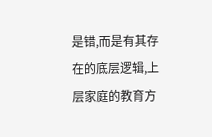是错,而是有其存在的底层逻辑,上层家庭的教育方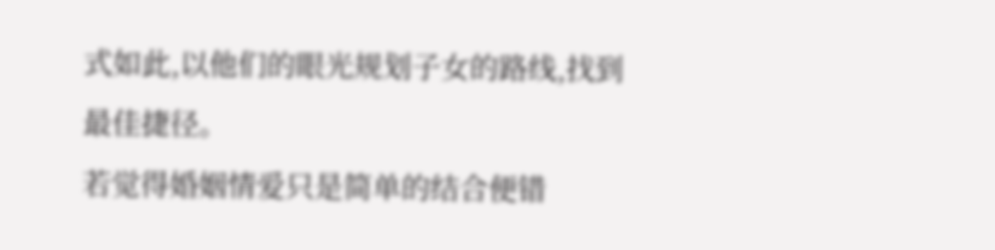式如此,以他们的眼光规划子女的路线,找到最佳捷径。
若觉得婚姻情爱只是简单的结合便错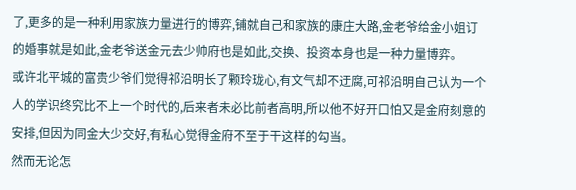了,更多的是一种利用家族力量进行的博弈,铺就自己和家族的康庄大路,金老爷给金小姐订的婚事就是如此,金老爷送金元去少帅府也是如此,交换、投资本身也是一种力量博弈。
或许北平城的富贵少爷们觉得祁沿明长了颗玲珑心,有文气却不迂腐,可祁沿明自己认为一个人的学识终究比不上一个时代的,后来者未必比前者高明,所以他不好开口怕又是金府刻意的安排,但因为同金大少交好,有私心觉得金府不至于干这样的勾当。
然而无论怎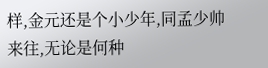样,金元还是个小少年,同孟少帅来往,无论是何种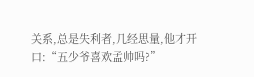关系,总是失利者,几经思量,他才开口:“五少爷喜欢孟帅吗?”